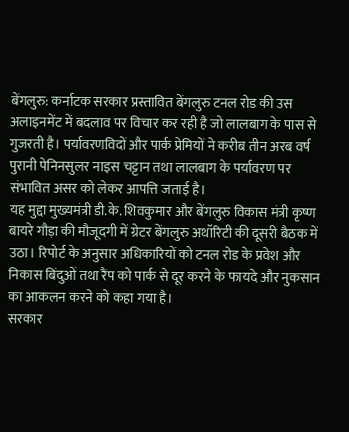बेंगलुरु: कर्नाटक सरकार प्रस्तावित बेंगलुरु टनल रोड की उस अलाइनमेंट में बदलाव पर विचार कर रही है जो लालबाग के पास से गुजरती है। पर्यावरणविदों और पार्क प्रेमियों ने करीब तीन अरब वर्ष पुरानी पेनिनसुलर नाइस चट्टान तथा लालबाग के पर्यावरण पर संभावित असर को लेकर आपत्ति जताई है।
यह मुद्दा मुख्यमंत्री डी.के. शिवकुमार और बेंगलुरु विकास मंत्री कृष्ण बायरे गौड़ा की मौजूदगी में ग्रेटर बेंगलुरु अथॉरिटी की दूसरी बैठक में उठा। रिपोर्ट के अनुसार अधिकारियों को टनल रोड के प्रवेश और निकास बिंदुओं तथा रैंप को पार्क से दूर करने के फायदे और नुकसान का आकलन करने को कहा गया है।
सरकार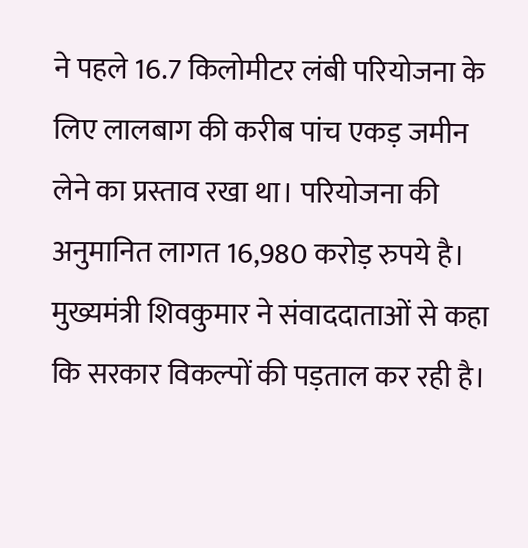ने पहले 16.7 किलोमीटर लंबी परियोजना के लिए लालबाग की करीब पांच एकड़ जमीन लेने का प्रस्ताव रखा था। परियोजना की अनुमानित लागत 16,980 करोड़ रुपये है। मुख्यमंत्री शिवकुमार ने संवाददाताओं से कहा कि सरकार विकल्पों की पड़ताल कर रही है।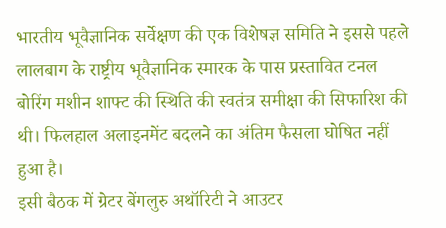भारतीय भूवैज्ञानिक सर्वेक्षण की एक विशेषज्ञ समिति ने इससे पहले लालबाग के राष्ट्रीय भूवैज्ञानिक स्मारक के पास प्रस्तावित टनल बोरिंग मशीन शाफ्ट की स्थिति की स्वतंत्र समीक्षा की सिफारिश की थी। फिलहाल अलाइनमेंट बदलने का अंतिम फैसला घोषित नहीं हुआ है।
इसी बैठक में ग्रेटर बेंगलुरु अथॉरिटी ने आउटर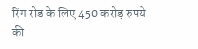रिंग रोड के लिए 450 करोड़ रुपये की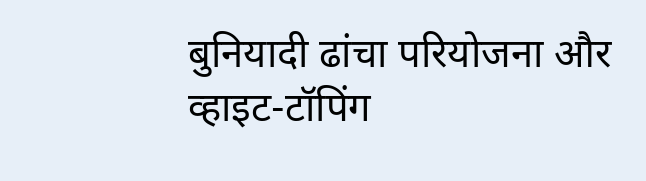बुनियादी ढांचा परियोजना और व्हाइट-टॉपिंग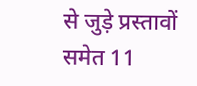से जुड़े प्रस्तावों समेत 11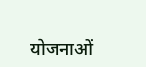योजनाओं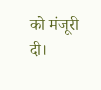को मंजूरी दी।